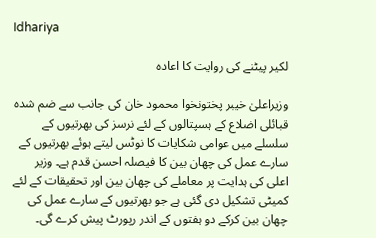Idhariya

لکیر پیٹنے کی روایت کا اعادہ

وزیراعلیٰ خیبر پختونخوا محمود خان کی جانب سے ضم شدہ قبائلی اضلاع کے ہسپتالوں کے لئے نرسز کی بھرتیوں کے سلسلے میں عوامی شکایات کا نوٹس لیتے ہوئے بھرتیوں کے سارے عمل کی چھان بین کا فیصلہ احسن قدم ہے۔ وزیر اعلی کی ہدایت پر معاملے کی چھان بین اور تحقیقات کے لئے کمیٹی تشکیل دی گئی ہے جو بھرتیوں کے سارے عمل کی چھان بین کرکے دو ہفتوں کے اندر رپورٹ پیش کرے گی۔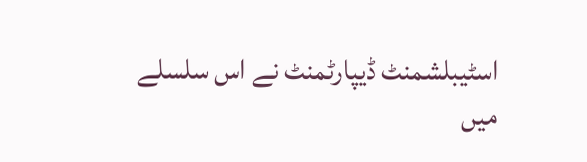اسٹیبلشمنٹ ڈیپارٹمنٹ نے اس سلسلے میں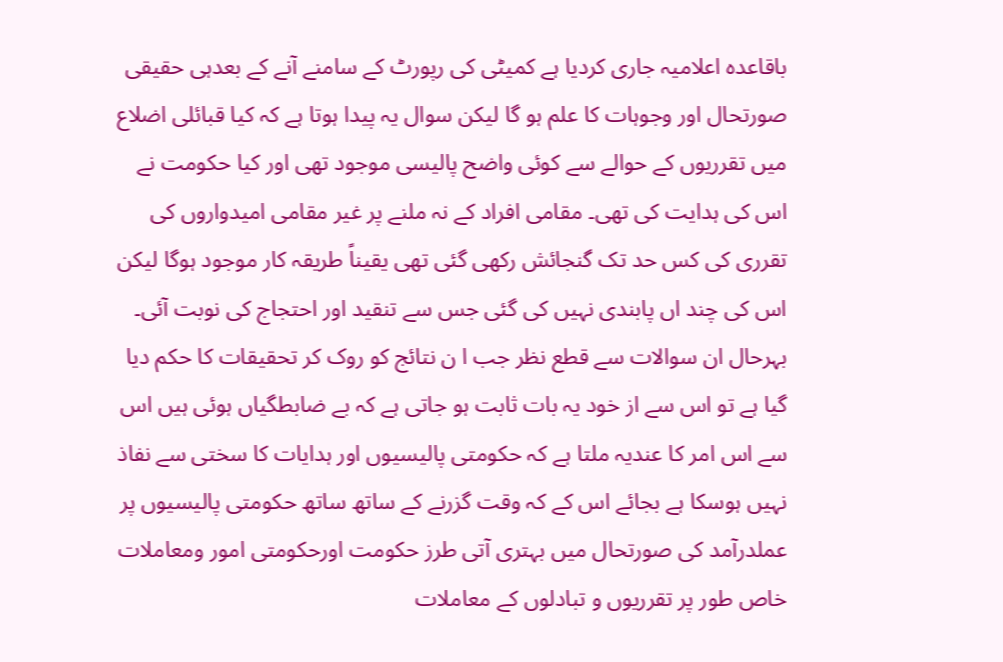باقاعدہ اعلامیہ جاری کردیا ہے کمیٹی کی رپورٹ کے سامنے آنے کے بعدہی حقیقی صورتحال اور وجوہات کا علم ہو گا لیکن سوال یہ پیدا ہوتا ہے کہ کیا قبائلی اضلاع میں تقرریوں کے حوالے سے کوئی واضح پالیسی موجود تھی اور کیا حکومت نے اس کی ہدایت کی تھی۔ مقامی افراد کے نہ ملنے پر غیر مقامی امیدواروں کی تقرری کی کس حد تک گنجائش رکھی گئی تھی یقیناً طریقہ کار موجود ہوگا لیکن اس کی چند اں پابندی نہیں کی گئی جس سے تنقید اور احتجاج کی نوبت آئی۔ بہرحال ان سوالات سے قطع نظر جب ا ن نتائج کو روک کر تحقیقات کا حکم دیا گیا ہے تو اس سے از خود یہ بات ثابت ہو جاتی ہے کہ بے ضابطگیاں ہوئی ہیں اس سے اس امر کا عندیہ ملتا ہے کہ حکومتی پالیسیوں اور ہدایات کا سختی سے نفاذ نہیں ہوسکا ہے بجائے اس کے کہ وقت گزرنے کے ساتھ ساتھ حکومتی پالیسیوں پر عملدرآمد کی صورتحال میں بہتری آتی طرز حکومت اورحکومتی امور ومعاملات خاص طور پر تقرریوں و تبادلوں کے معاملات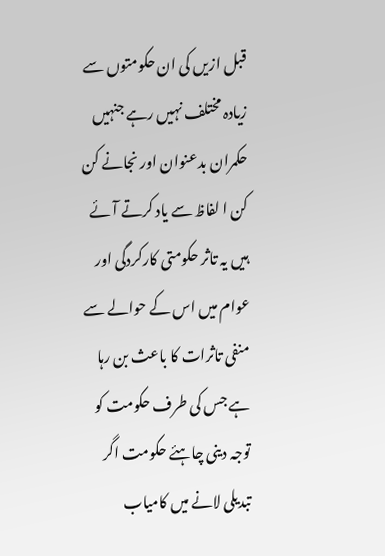قبل ازیں کی ان حکومتوں سے زیادہ مختلف نہیں رہے جنہیں حکمران بدعنوان اور نجانے کن کن ا لفاظ سے یاد کرتے آئے ہیں یہ تاثر حکومتی کارکردگی اور عوام میں اس کے حوالے سے منفی تاثرات کا باعث بن رہا ہے جس کی طرف حکومت کو توجہ دینی چاہئے حکومت اگر تبدیلی لانے میں کامیاب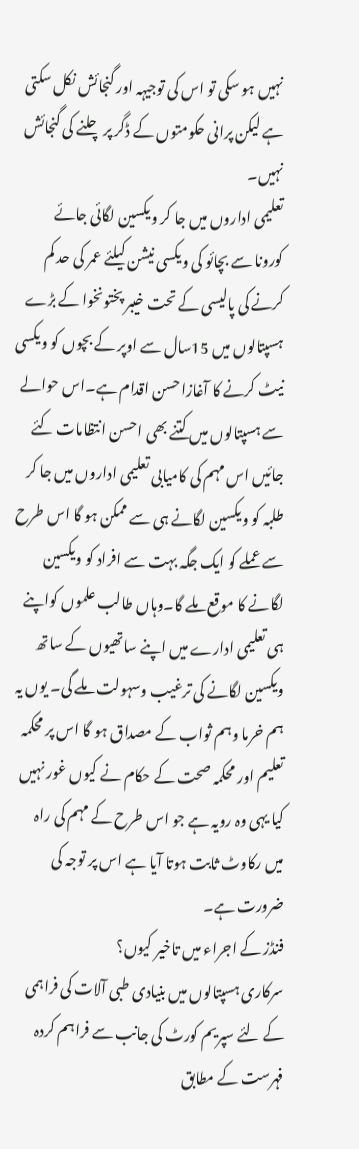نہیں ہو سکی تو اس کی توجیہہ اور گنجائش نکل سکتی ہے لیکن پرانی حکومتوں کے ڈگر پر چلنے کی گنجائش نہیں۔
تعلیمی اداروں میں جا کر ویکسین لگائی جائے
کورونا سے بچائو کی ویکسی نیشن کیلئے عمر کی حد کم کرنے کی پالیسی کے تحت خیبر پختونخوا کے بڑے ہسپتالوں میں 15سال سے اوپر کے بچوں کو ویکسی نیٹ کرنے کا آغازاحسن اقدام ہے۔اس حوالے سے ہسپتالوں میں کتنے بھی احسن انتظامات کئے جائیں اس مہم کی کامیابی تعلیمی اداروں میں جا کر طلبہ کو ویکسین لگانے ہی سے ممکن ہو گا اس طرح سے عملے کو ایک جگہ بہت سے افراد کو ویکسین لگانے کا موقع ملے گا۔وہاں طالب علموں کواپنے ہی تعلیمی ادارے میں اپنے ساتھیوں کے ساتھ ویکسین لگانے کی ترغیب وسہولت ملے گی۔ یوں یہ ہم خرما وہم ثواب کے مصداق ہو گا اس پر محکمہ تعلیم اور محکمہ صحت کے حکام نے کیوں غور نہیں کیا یہی وہ رویہ ہے جو اس طرح کے مہم کی راہ میں رکاوٹ ثابت ہوتا آیا ہے اس پر توجہ کی ضرورت ہے۔
فنڈز کے اجراء میں تاخیر کیوں؟
سرکاری ہسپتالوں میں بنیادی طبی آلات کی فراہمی کے لئے سپریم کورٹ کی جانب سے فراہم کردہ فہرست کے مطابق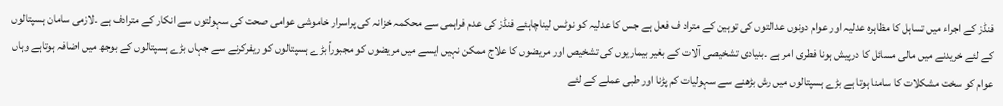فنڈز کے اجراء میں تساہل کا مظاہرہ عدلیہ اور عوام دونوں عدالتوں کی توہین کے متراد ف فعل ہے جس کا عدلیہ کو نوٹس لیناچاہئے فنڈز کی عدم فراہمی سے محکمہ خزانہ کی پراسرار خاموشی عوامی صحت کی سہولتوں سے انکار کے مترادف ہے ۔لازمی سامان ہسپتالوں کے لئے خریدنے میں مالی مسائل کا درپیش ہونا فطری امر ہے ۔بنیادی تشخیصی آلات کے بغیر بیماریوں کی تشخیص اور مریضوں کا علاج ممکن نہیں ایسے میں مریضوں کو مجبوراً بڑے ہسپتالوں کو ریفرکرنے سے جہاں بڑے ہسپتالوں کے بوجھ میں اضافہ ہوتاہے وہاں عوام کو سخت مشکلات کا سامنا ہوتا ہے بڑے ہسپتالوں میں رش بڑھنے سے سہولیات کم پڑنا اور طبی عملے کے لئے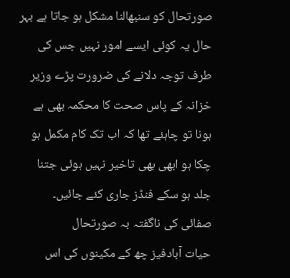صورتحال کو سنبھالنا مشکل ہو جاتا ہے بہر حال یہ کوئی ایسے امور نہیں جس کی طرف توجہ دلانے کی ضرورت پڑے وزیر خزانہ کے پاس صحت کا محکمہ بھی ہے ہونا تو چاہئے تھا کہ اب تک کام مکمل ہو چکا ہو ابھی بھی تاخیر نہیں ہوئی جتنا جلد ہو سکے فنڈز جاری کئے جائیں۔
صفائی کی ناگفتہ بہ صورتحال
حیات آبادفیز چھ کے مکینوں کی اس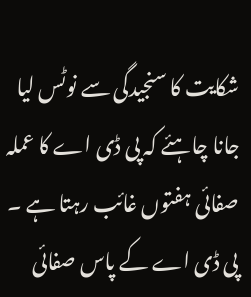شکایت کا سنجیدگی سے نوٹس لیا جانا چاہئے کہ پی ڈی اے کا عملہ صفائی ہفتوں غائب رہتا ہے ۔ پی ڈی اے کے پاس صفائی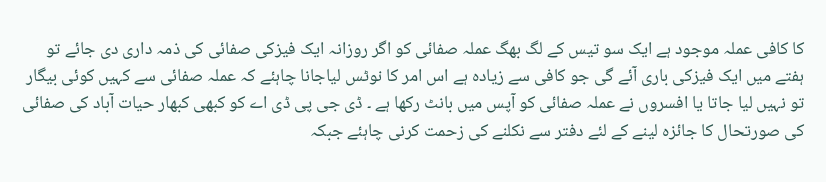کا کافی عملہ موجود ہے ایک سو تیس کے لگ بھگ عملہ صفائی کو اگر روزانہ ایک فیزکی صفائی کی ذمہ داری دی جائے تو ہفتے میں ایک فیزکی باری آئے گی جو کافی سے زیادہ ہے اس امر کا نوٹس لیاجانا چاہئے کہ عملہ صفائی سے کہیں کوئی بیگار تو نہیں لیا جاتا یا افسروں نے عملہ صفائی کو آپس میں بانٹ رکھا ہے ۔ ڈی جی پی ڈی اے کو کبھی کبھار حیات آباد کی صفائی کی صورتحال کا جائزہ لینے کے لئے دفتر سے نکلنے کی زحمت کرنی چاہئے جبکہ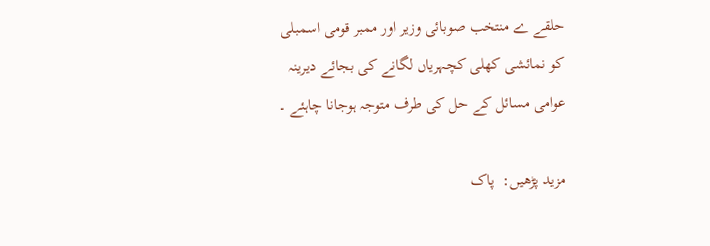حلقے ے منتخب صوبائی وزیر اور ممبر قومی اسمبلی کو نمائشی کھلی کچہریاں لگانے کی بجائے دیرینہ عوامی مسائل کے حل کی طرف متوجہ ہوجانا چاہئے ۔

مزید پڑھیں:  پاک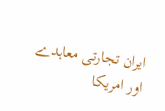ایران تجارتی معاہدے اور امریکا